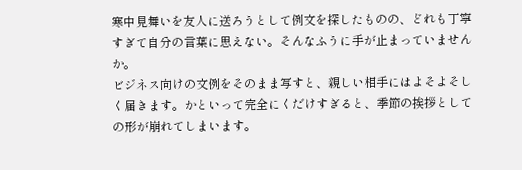寒中見舞いを友人に送ろうとして例文を探したものの、どれも丁寧すぎて自分の言葉に思えない。そんなふうに手が止まっていませんか。
ビジネス向けの文例をそのまま写すと、親しい相手にはよそよそしく届きます。かといって完全にくだけすぎると、季節の挨拶としての形が崩れてしまいます。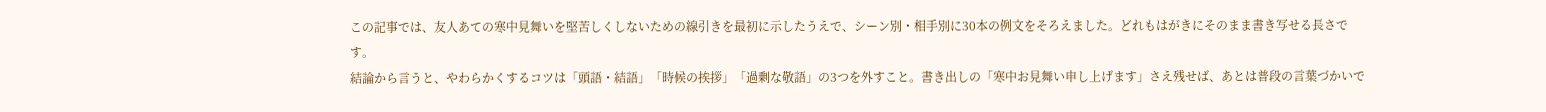この記事では、友人あての寒中見舞いを堅苦しくしないための線引きを最初に示したうえで、シーン別・相手別に30本の例文をそろえました。どれもはがきにそのまま書き写せる長さです。
結論から言うと、やわらかくするコツは「頭語・結語」「時候の挨拶」「過剰な敬語」の3つを外すこと。書き出しの「寒中お見舞い申し上げます」さえ残せば、あとは普段の言葉づかいで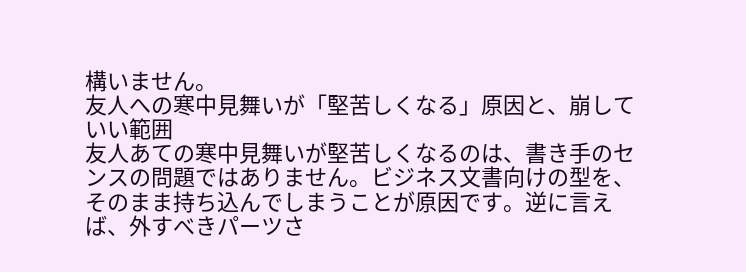構いません。
友人への寒中見舞いが「堅苦しくなる」原因と、崩していい範囲
友人あての寒中見舞いが堅苦しくなるのは、書き手のセンスの問題ではありません。ビジネス文書向けの型を、そのまま持ち込んでしまうことが原因です。逆に言えば、外すべきパーツさ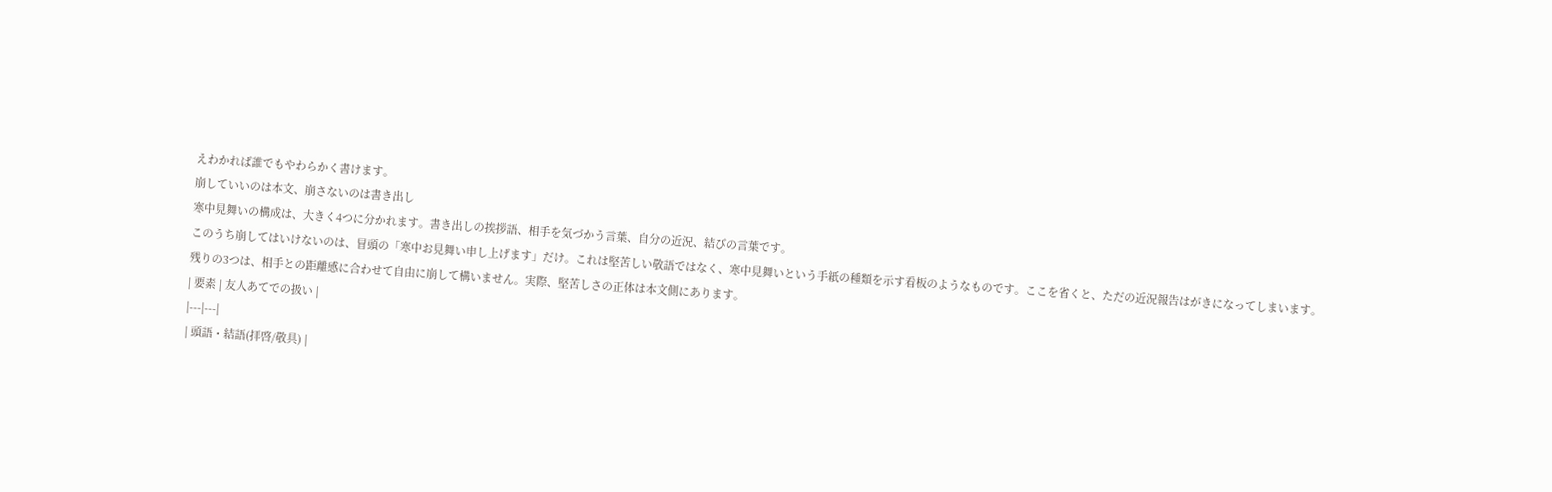えわかれば誰でもやわらかく書けます。
崩していいのは本文、崩さないのは書き出し
寒中見舞いの構成は、大きく4つに分かれます。書き出しの挨拶語、相手を気づかう言葉、自分の近況、結びの言葉です。
このうち崩してはいけないのは、冒頭の「寒中お見舞い申し上げます」だけ。これは堅苦しい敬語ではなく、寒中見舞いという手紙の種類を示す看板のようなものです。ここを省くと、ただの近況報告はがきになってしまいます。
残りの3つは、相手との距離感に合わせて自由に崩して構いません。実際、堅苦しさの正体は本文側にあります。
| 要素 | 友人あてでの扱い |
|---|---|
| 頭語・結語(拝啓/敬具) |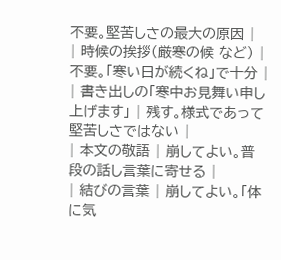不要。堅苦しさの最大の原因 |
| 時候の挨拶(厳寒の候 など) | 不要。「寒い日が続くね」で十分 |
| 書き出しの「寒中お見舞い申し上げます」 | 残す。様式であって堅苦しさではない |
| 本文の敬語 | 崩してよい。普段の話し言葉に寄せる |
| 結びの言葉 | 崩してよい。「体に気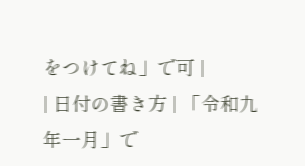をつけてね」で可 |
| 日付の書き方 | 「令和九年一月」で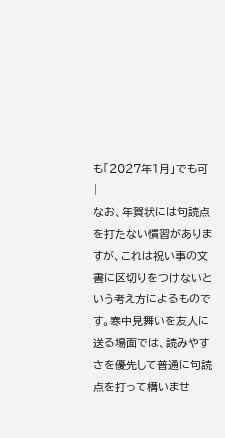も「2027年1月」でも可 |
なお、年賀状には句読点を打たない慣習がありますが、これは祝い事の文書に区切りをつけないという考え方によるものです。寒中見舞いを友人に送る場面では、読みやすさを優先して普通に句読点を打って構いませ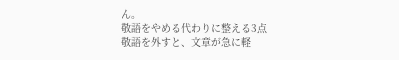ん。
敬語をやめる代わりに整える3点
敬語を外すと、文章が急に軽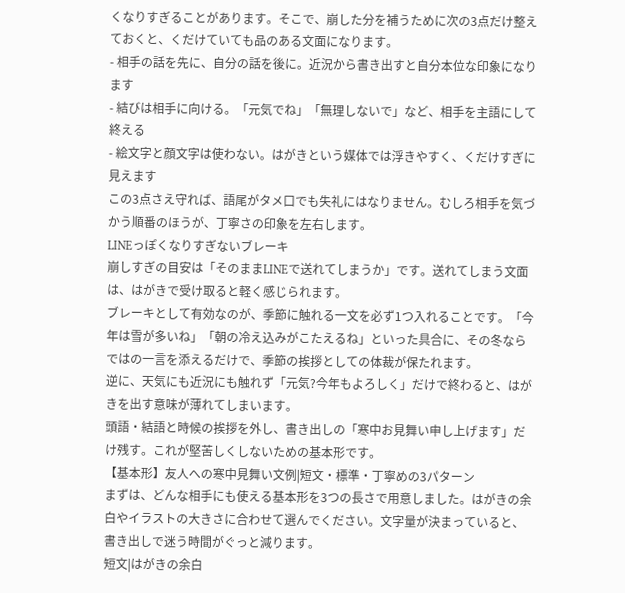くなりすぎることがあります。そこで、崩した分を補うために次の3点だけ整えておくと、くだけていても品のある文面になります。
- 相手の話を先に、自分の話を後に。近況から書き出すと自分本位な印象になります
- 結びは相手に向ける。「元気でね」「無理しないで」など、相手を主語にして終える
- 絵文字と顔文字は使わない。はがきという媒体では浮きやすく、くだけすぎに見えます
この3点さえ守れば、語尾がタメ口でも失礼にはなりません。むしろ相手を気づかう順番のほうが、丁寧さの印象を左右します。
LINEっぽくなりすぎないブレーキ
崩しすぎの目安は「そのままLINEで送れてしまうか」です。送れてしまう文面は、はがきで受け取ると軽く感じられます。
ブレーキとして有効なのが、季節に触れる一文を必ず1つ入れることです。「今年は雪が多いね」「朝の冷え込みがこたえるね」といった具合に、その冬ならではの一言を添えるだけで、季節の挨拶としての体裁が保たれます。
逆に、天気にも近況にも触れず「元気?今年もよろしく」だけで終わると、はがきを出す意味が薄れてしまいます。
頭語・結語と時候の挨拶を外し、書き出しの「寒中お見舞い申し上げます」だけ残す。これが堅苦しくしないための基本形です。
【基本形】友人への寒中見舞い文例|短文・標準・丁寧めの3パターン
まずは、どんな相手にも使える基本形を3つの長さで用意しました。はがきの余白やイラストの大きさに合わせて選んでください。文字量が決まっていると、書き出しで迷う時間がぐっと減ります。
短文|はがきの余白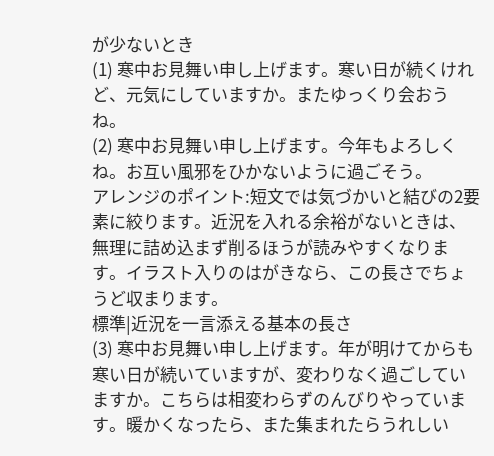が少ないとき
(1) 寒中お見舞い申し上げます。寒い日が続くけれど、元気にしていますか。またゆっくり会おうね。
(2) 寒中お見舞い申し上げます。今年もよろしくね。お互い風邪をひかないように過ごそう。
アレンジのポイント:短文では気づかいと結びの2要素に絞ります。近況を入れる余裕がないときは、無理に詰め込まず削るほうが読みやすくなります。イラスト入りのはがきなら、この長さでちょうど収まります。
標準|近況を一言添える基本の長さ
(3) 寒中お見舞い申し上げます。年が明けてからも寒い日が続いていますが、変わりなく過ごしていますか。こちらは相変わらずのんびりやっています。暖かくなったら、また集まれたらうれしい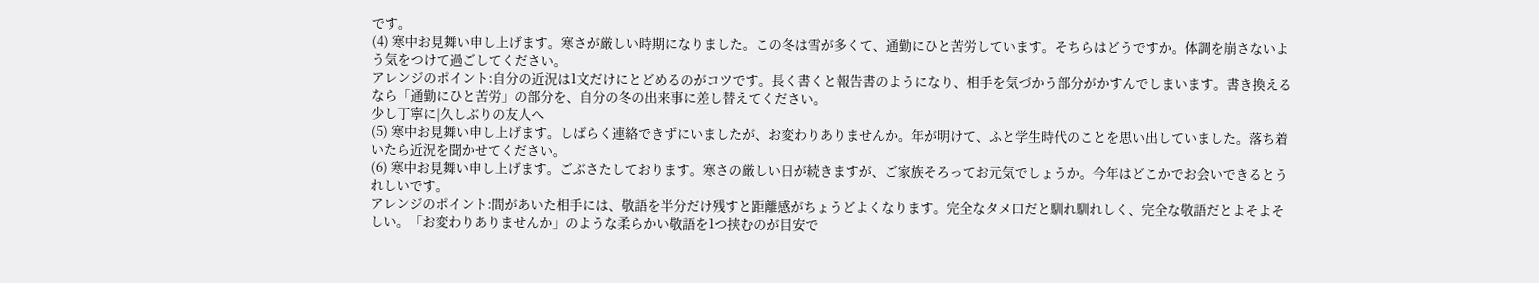です。
(4) 寒中お見舞い申し上げます。寒さが厳しい時期になりました。この冬は雪が多くて、通勤にひと苦労しています。そちらはどうですか。体調を崩さないよう気をつけて過ごしてください。
アレンジのポイント:自分の近況は1文だけにとどめるのがコツです。長く書くと報告書のようになり、相手を気づかう部分がかすんでしまいます。書き換えるなら「通勤にひと苦労」の部分を、自分の冬の出来事に差し替えてください。
少し丁寧に|久しぶりの友人へ
(5) 寒中お見舞い申し上げます。しばらく連絡できずにいましたが、お変わりありませんか。年が明けて、ふと学生時代のことを思い出していました。落ち着いたら近況を聞かせてください。
(6) 寒中お見舞い申し上げます。ごぶさたしております。寒さの厳しい日が続きますが、ご家族そろってお元気でしょうか。今年はどこかでお会いできるとうれしいです。
アレンジのポイント:間があいた相手には、敬語を半分だけ残すと距離感がちょうどよくなります。完全なタメ口だと馴れ馴れしく、完全な敬語だとよそよそしい。「お変わりありませんか」のような柔らかい敬語を1つ挟むのが目安で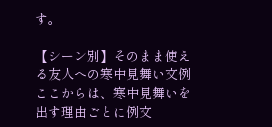す。

【シーン別】そのまま使える友人への寒中見舞い文例
ここからは、寒中見舞いを出す理由ごとに例文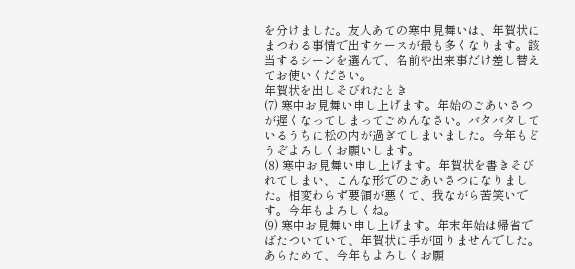を分けました。友人あての寒中見舞いは、年賀状にまつわる事情で出すケースが最も多くなります。該当するシーンを選んで、名前や出来事だけ差し替えてお使いください。
年賀状を出しそびれたとき
(7) 寒中お見舞い申し上げます。年始のごあいさつが遅くなってしまってごめんなさい。バタバタしているうちに松の内が過ぎてしまいました。今年もどうぞよろしくお願いします。
(8) 寒中お見舞い申し上げます。年賀状を書きそびれてしまい、こんな形でのごあいさつになりました。相変わらず要領が悪くて、我ながら苦笑いです。今年もよろしくね。
(9) 寒中お見舞い申し上げます。年末年始は帰省でばたついていて、年賀状に手が回りませんでした。あらためて、今年もよろしくお願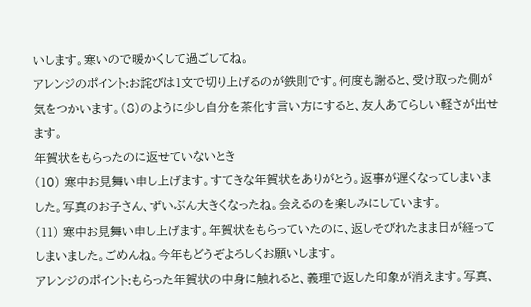いします。寒いので暖かくして過ごしてね。
アレンジのポイント:お詫びは1文で切り上げるのが鉄則です。何度も謝ると、受け取った側が気をつかいます。(8)のように少し自分を茶化す言い方にすると、友人あてらしい軽さが出せます。
年賀状をもらったのに返せていないとき
(10) 寒中お見舞い申し上げます。すてきな年賀状をありがとう。返事が遅くなってしまいました。写真のお子さん、ずいぶん大きくなったね。会えるのを楽しみにしています。
(11) 寒中お見舞い申し上げます。年賀状をもらっていたのに、返しそびれたまま日が経ってしまいました。ごめんね。今年もどうぞよろしくお願いします。
アレンジのポイント:もらった年賀状の中身に触れると、義理で返した印象が消えます。写真、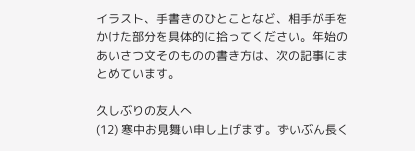イラスト、手書きのひとことなど、相手が手をかけた部分を具体的に拾ってください。年始のあいさつ文そのものの書き方は、次の記事にまとめています。

久しぶりの友人へ
(12) 寒中お見舞い申し上げます。ずいぶん長く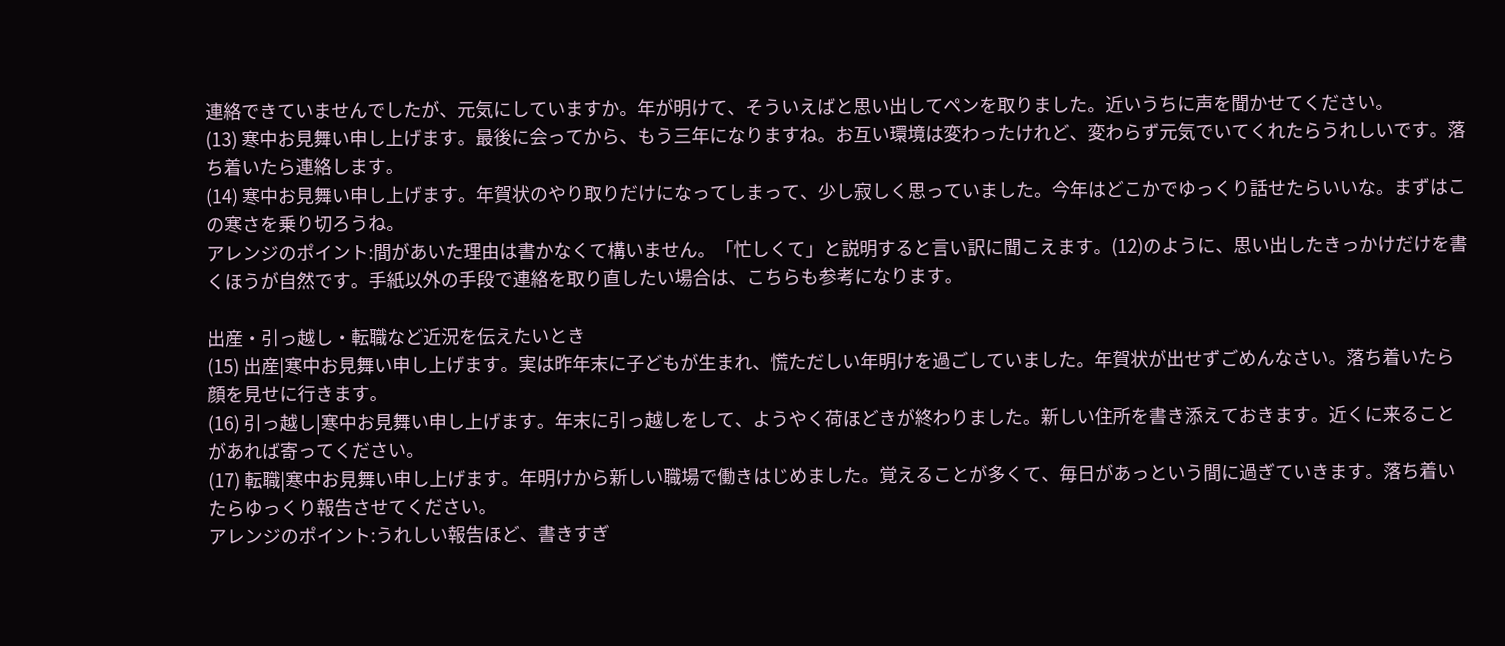連絡できていませんでしたが、元気にしていますか。年が明けて、そういえばと思い出してペンを取りました。近いうちに声を聞かせてください。
(13) 寒中お見舞い申し上げます。最後に会ってから、もう三年になりますね。お互い環境は変わったけれど、変わらず元気でいてくれたらうれしいです。落ち着いたら連絡します。
(14) 寒中お見舞い申し上げます。年賀状のやり取りだけになってしまって、少し寂しく思っていました。今年はどこかでゆっくり話せたらいいな。まずはこの寒さを乗り切ろうね。
アレンジのポイント:間があいた理由は書かなくて構いません。「忙しくて」と説明すると言い訳に聞こえます。(12)のように、思い出したきっかけだけを書くほうが自然です。手紙以外の手段で連絡を取り直したい場合は、こちらも参考になります。

出産・引っ越し・転職など近況を伝えたいとき
(15) 出産|寒中お見舞い申し上げます。実は昨年末に子どもが生まれ、慌ただしい年明けを過ごしていました。年賀状が出せずごめんなさい。落ち着いたら顔を見せに行きます。
(16) 引っ越し|寒中お見舞い申し上げます。年末に引っ越しをして、ようやく荷ほどきが終わりました。新しい住所を書き添えておきます。近くに来ることがあれば寄ってください。
(17) 転職|寒中お見舞い申し上げます。年明けから新しい職場で働きはじめました。覚えることが多くて、毎日があっという間に過ぎていきます。落ち着いたらゆっくり報告させてください。
アレンジのポイント:うれしい報告ほど、書きすぎ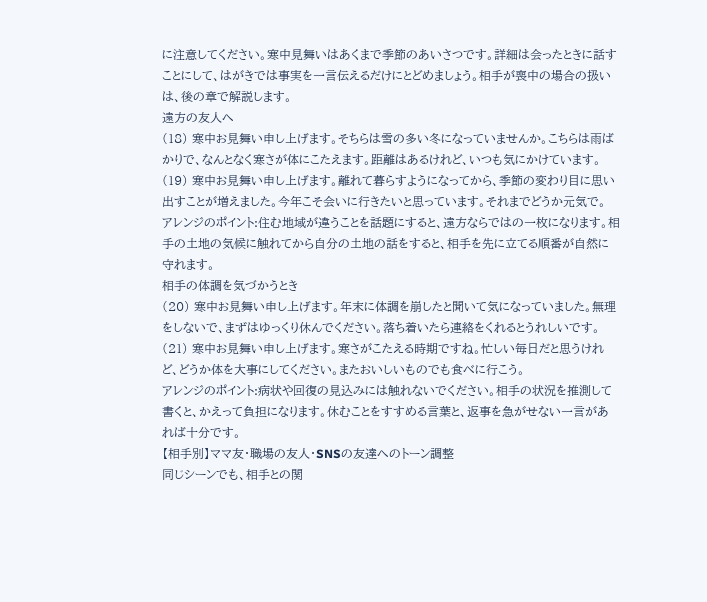に注意してください。寒中見舞いはあくまで季節のあいさつです。詳細は会ったときに話すことにして、はがきでは事実を一言伝えるだけにとどめましょう。相手が喪中の場合の扱いは、後の章で解説します。
遠方の友人へ
(18) 寒中お見舞い申し上げます。そちらは雪の多い冬になっていませんか。こちらは雨ばかりで、なんとなく寒さが体にこたえます。距離はあるけれど、いつも気にかけています。
(19) 寒中お見舞い申し上げます。離れて暮らすようになってから、季節の変わり目に思い出すことが増えました。今年こそ会いに行きたいと思っています。それまでどうか元気で。
アレンジのポイント:住む地域が違うことを話題にすると、遠方ならではの一枚になります。相手の土地の気候に触れてから自分の土地の話をすると、相手を先に立てる順番が自然に守れます。
相手の体調を気づかうとき
(20) 寒中お見舞い申し上げます。年末に体調を崩したと聞いて気になっていました。無理をしないで、まずはゆっくり休んでください。落ち着いたら連絡をくれるとうれしいです。
(21) 寒中お見舞い申し上げます。寒さがこたえる時期ですね。忙しい毎日だと思うけれど、どうか体を大事にしてください。またおいしいものでも食べに行こう。
アレンジのポイント:病状や回復の見込みには触れないでください。相手の状況を推測して書くと、かえって負担になります。休むことをすすめる言葉と、返事を急がせない一言があれば十分です。
【相手別】ママ友・職場の友人・SNSの友達へのトーン調整
同じシーンでも、相手との関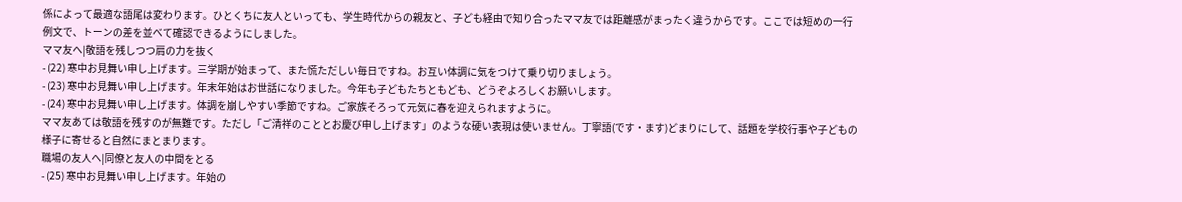係によって最適な語尾は変わります。ひとくちに友人といっても、学生時代からの親友と、子ども経由で知り合ったママ友では距離感がまったく違うからです。ここでは短めの一行例文で、トーンの差を並べて確認できるようにしました。
ママ友へ|敬語を残しつつ肩の力を抜く
- (22) 寒中お見舞い申し上げます。三学期が始まって、また慌ただしい毎日ですね。お互い体調に気をつけて乗り切りましょう。
- (23) 寒中お見舞い申し上げます。年末年始はお世話になりました。今年も子どもたちともども、どうぞよろしくお願いします。
- (24) 寒中お見舞い申し上げます。体調を崩しやすい季節ですね。ご家族そろって元気に春を迎えられますように。
ママ友あては敬語を残すのが無難です。ただし「ご清祥のこととお慶び申し上げます」のような硬い表現は使いません。丁寧語(です・ます)どまりにして、話題を学校行事や子どもの様子に寄せると自然にまとまります。
職場の友人へ|同僚と友人の中間をとる
- (25) 寒中お見舞い申し上げます。年始の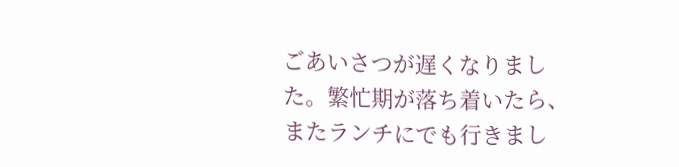ごあいさつが遅くなりました。繁忙期が落ち着いたら、またランチにでも行きまし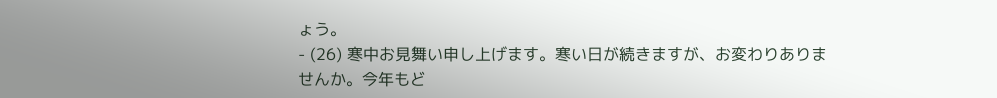ょう。
- (26) 寒中お見舞い申し上げます。寒い日が続きますが、お変わりありませんか。今年もど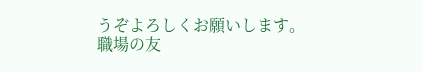うぞよろしくお願いします。
職場の友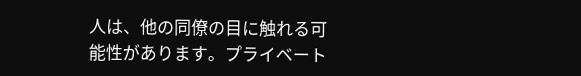人は、他の同僚の目に触れる可能性があります。プライベート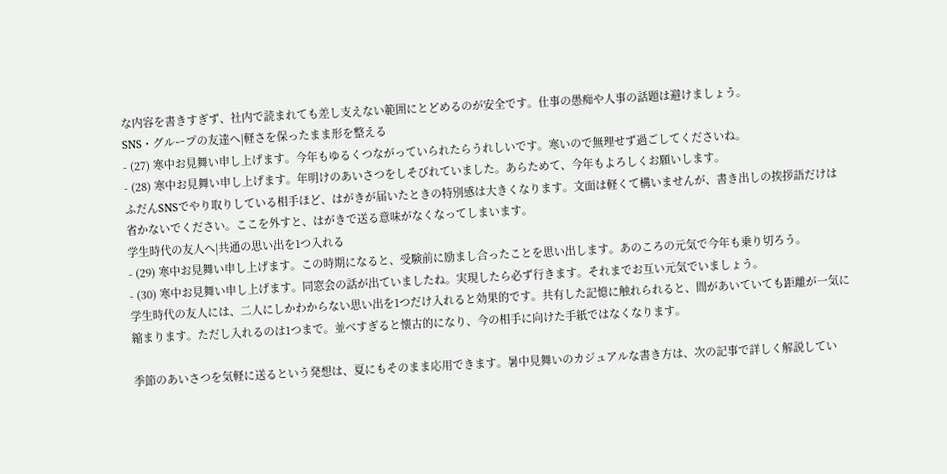な内容を書きすぎず、社内で読まれても差し支えない範囲にとどめるのが安全です。仕事の愚痴や人事の話題は避けましょう。
SNS・グループの友達へ|軽さを保ったまま形を整える
- (27) 寒中お見舞い申し上げます。今年もゆるくつながっていられたらうれしいです。寒いので無理せず過ごしてくださいね。
- (28) 寒中お見舞い申し上げます。年明けのあいさつをしそびれていました。あらためて、今年もよろしくお願いします。
ふだんSNSでやり取りしている相手ほど、はがきが届いたときの特別感は大きくなります。文面は軽くて構いませんが、書き出しの挨拶語だけは省かないでください。ここを外すと、はがきで送る意味がなくなってしまいます。
学生時代の友人へ|共通の思い出を1つ入れる
- (29) 寒中お見舞い申し上げます。この時期になると、受験前に励まし合ったことを思い出します。あのころの元気で今年も乗り切ろう。
- (30) 寒中お見舞い申し上げます。同窓会の話が出ていましたね。実現したら必ず行きます。それまでお互い元気でいましょう。
学生時代の友人には、二人にしかわからない思い出を1つだけ入れると効果的です。共有した記憶に触れられると、間があいていても距離が一気に縮まります。ただし入れるのは1つまで。並べすぎると懐古的になり、今の相手に向けた手紙ではなくなります。

季節のあいさつを気軽に送るという発想は、夏にもそのまま応用できます。暑中見舞いのカジュアルな書き方は、次の記事で詳しく解説してい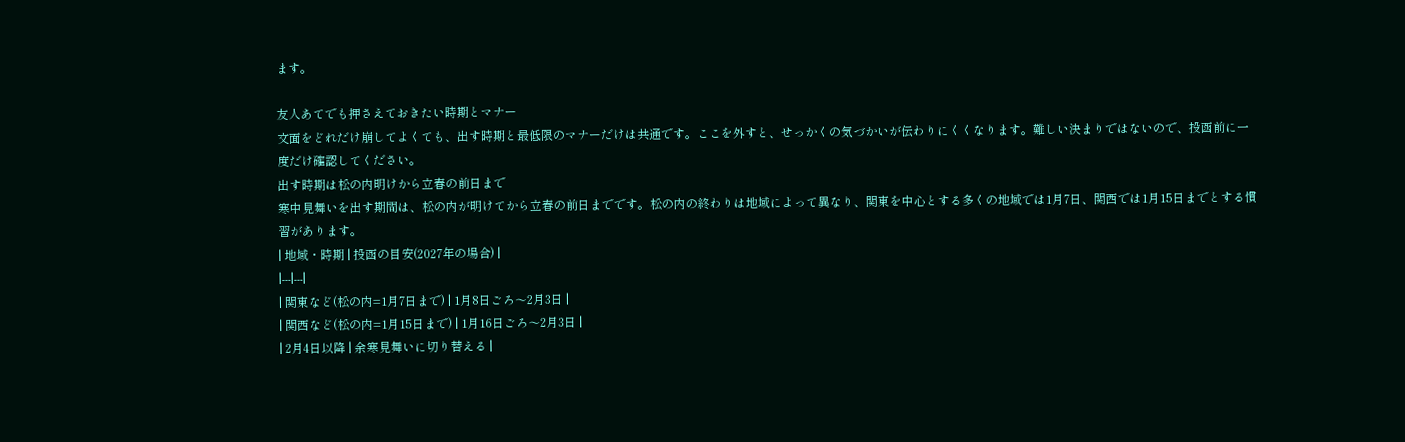ます。

友人あてでも押さえておきたい時期とマナー
文面をどれだけ崩してよくても、出す時期と最低限のマナーだけは共通です。ここを外すと、せっかくの気づかいが伝わりにくくなります。難しい決まりではないので、投函前に一度だけ確認してください。
出す時期は松の内明けから立春の前日まで
寒中見舞いを出す期間は、松の内が明けてから立春の前日までです。松の内の終わりは地域によって異なり、関東を中心とする多くの地域では1月7日、関西では1月15日までとする慣習があります。
| 地域・時期 | 投函の目安(2027年の場合) |
|---|---|
| 関東など(松の内=1月7日まで) | 1月8日ごろ〜2月3日 |
| 関西など(松の内=1月15日まで) | 1月16日ごろ〜2月3日 |
| 2月4日以降 | 余寒見舞いに切り替える |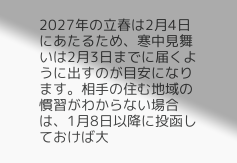2027年の立春は2月4日にあたるため、寒中見舞いは2月3日までに届くように出すのが目安になります。相手の住む地域の慣習がわからない場合は、1月8日以降に投函しておけば大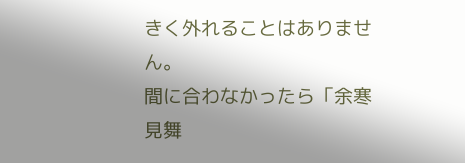きく外れることはありません。
間に合わなかったら「余寒見舞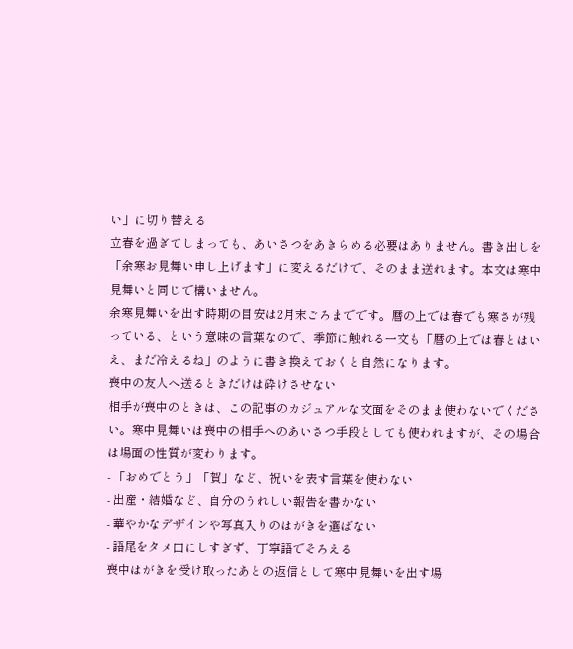い」に切り替える
立春を過ぎてしまっても、あいさつをあきらめる必要はありません。書き出しを「余寒お見舞い申し上げます」に変えるだけで、そのまま送れます。本文は寒中見舞いと同じで構いません。
余寒見舞いを出す時期の目安は2月末ごろまでです。暦の上では春でも寒さが残っている、という意味の言葉なので、季節に触れる一文も「暦の上では春とはいえ、まだ冷えるね」のように書き換えておくと自然になります。
喪中の友人へ送るときだけは砕けさせない
相手が喪中のときは、この記事のカジュアルな文面をそのまま使わないでください。寒中見舞いは喪中の相手へのあいさつ手段としても使われますが、その場合は場面の性質が変わります。
- 「おめでとう」「賀」など、祝いを表す言葉を使わない
- 出産・結婚など、自分のうれしい報告を書かない
- 華やかなデザインや写真入りのはがきを選ばない
- 語尾をタメ口にしすぎず、丁寧語でそろえる
喪中はがきを受け取ったあとの返信として寒中見舞いを出す場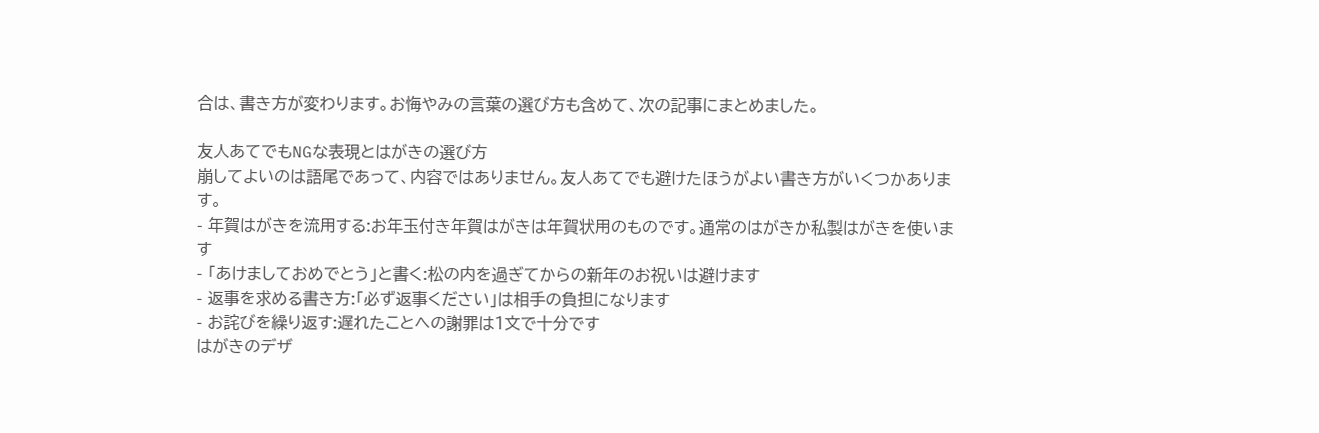合は、書き方が変わります。お悔やみの言葉の選び方も含めて、次の記事にまとめました。

友人あてでもNGな表現とはがきの選び方
崩してよいのは語尾であって、内容ではありません。友人あてでも避けたほうがよい書き方がいくつかあります。
- 年賀はがきを流用する:お年玉付き年賀はがきは年賀状用のものです。通常のはがきか私製はがきを使います
- 「あけましておめでとう」と書く:松の内を過ぎてからの新年のお祝いは避けます
- 返事を求める書き方:「必ず返事ください」は相手の負担になります
- お詫びを繰り返す:遅れたことへの謝罪は1文で十分です
はがきのデザ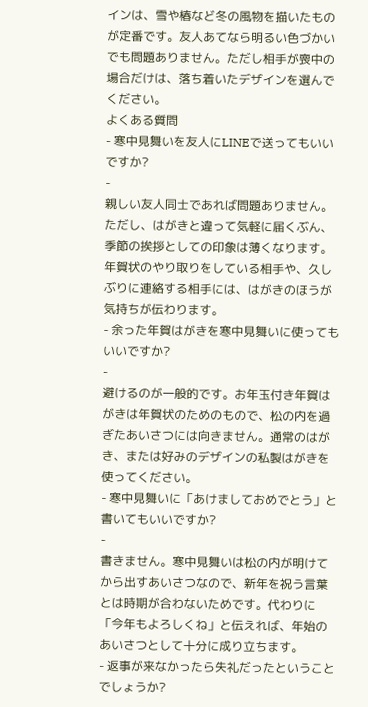インは、雪や椿など冬の風物を描いたものが定番です。友人あてなら明るい色づかいでも問題ありません。ただし相手が喪中の場合だけは、落ち着いたデザインを選んでください。
よくある質問
- 寒中見舞いを友人にLINEで送ってもいいですか?
-
親しい友人同士であれば問題ありません。ただし、はがきと違って気軽に届くぶん、季節の挨拶としての印象は薄くなります。年賀状のやり取りをしている相手や、久しぶりに連絡する相手には、はがきのほうが気持ちが伝わります。
- 余った年賀はがきを寒中見舞いに使ってもいいですか?
-
避けるのが一般的です。お年玉付き年賀はがきは年賀状のためのもので、松の内を過ぎたあいさつには向きません。通常のはがき、または好みのデザインの私製はがきを使ってください。
- 寒中見舞いに「あけましておめでとう」と書いてもいいですか?
-
書きません。寒中見舞いは松の内が明けてから出すあいさつなので、新年を祝う言葉とは時期が合わないためです。代わりに「今年もよろしくね」と伝えれば、年始のあいさつとして十分に成り立ちます。
- 返事が来なかったら失礼だったということでしょうか?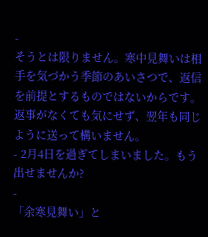-
そうとは限りません。寒中見舞いは相手を気づかう季節のあいさつで、返信を前提とするものではないからです。返事がなくても気にせず、翌年も同じように送って構いません。
- 2月4日を過ぎてしまいました。もう出せませんか?
-
「余寒見舞い」と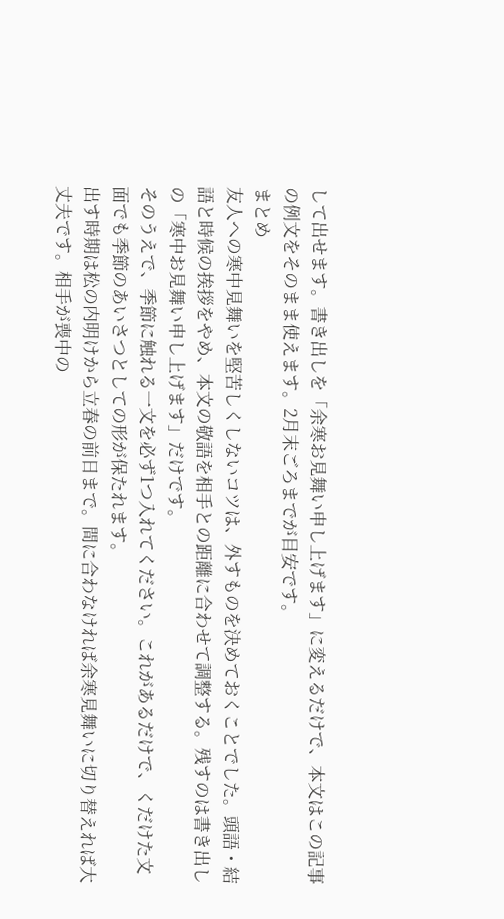して出せます。書き出しを「余寒お見舞い申し上げます」に変えるだけで、本文はこの記事の例文をそのまま使えます。2月末ごろまでが目安です。
まとめ
友人への寒中見舞いを堅苦しくしないコツは、外すものを決めておくことでした。頭語・結語と時候の挨拶をやめ、本文の敬語を相手との距離に合わせて調整する。残すのは書き出しの「寒中お見舞い申し上げます」だけです。
そのうえで、季節に触れる一文を必ず1つ入れてください。これがあるだけで、くだけた文面でも季節のあいさつとしての形が保たれます。
出す時期は松の内明けから立春の前日まで。間に合わなければ余寒見舞いに切り替えれば大丈夫です。相手が喪中の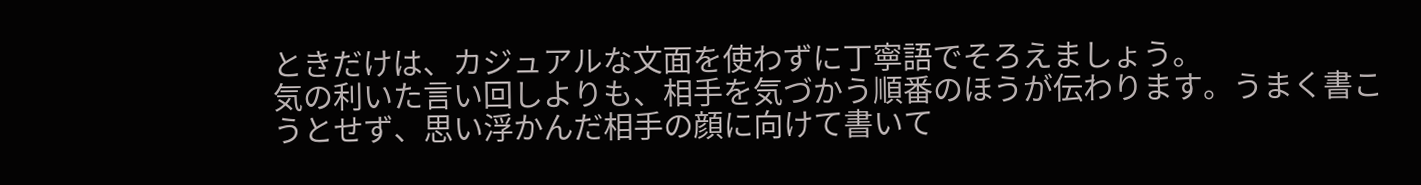ときだけは、カジュアルな文面を使わずに丁寧語でそろえましょう。
気の利いた言い回しよりも、相手を気づかう順番のほうが伝わります。うまく書こうとせず、思い浮かんだ相手の顔に向けて書いて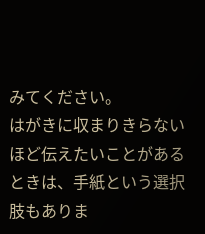みてください。
はがきに収まりきらないほど伝えたいことがあるときは、手紙という選択肢もありま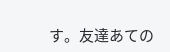す。友達あての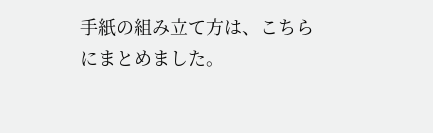手紙の組み立て方は、こちらにまとめました。